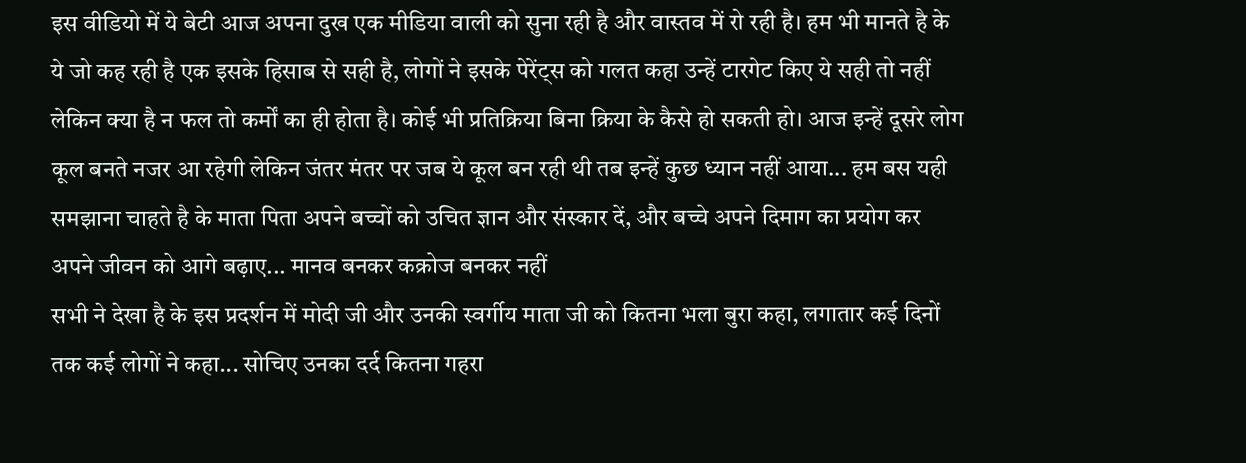इस वीडियो में ये बेटी आज अपना दुख एक मीडिया वाली को सुना रही है और वास्तव में रो रही है। हम भी मानते है के ये जो कह रही है एक इसके हिसाब से सही है, लोगों ने इसके पेरेंट्स को गलत कहा उन्हें टारगेट किए ये सही तो नहीं लेकिन क्या है न फल तो कर्मों का ही होता है। कोई भी प्रतिक्रिया बिना क्रिया के कैसे हो सकती हो। आज इन्हें दूसरे लोग कूल बनते नजर आ रहेगी लेकिन जंतर मंतर पर जब ये कूल बन रही थी तब इन्हें कुछ ध्यान नहीं आया... हम बस यही समझाना चाहते है के माता पिता अपने बच्चों को उचित ज्ञान और संस्कार दें, और बच्चे अपने दिमाग का प्रयोग कर अपने जीवन को आगे बढ़ाए... मानव बनकर कक्रोज बनकर नहीं
सभी ने देखा है के इस प्रदर्शन में मोदी जी और उनकी स्वर्गीय माता जी को कितना भला बुरा कहा, लगातार कई दिनों तक कई लोगों ने कहा... सोचिए उनका दर्द कितना गहरा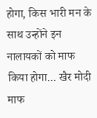होगा, किस भारी मन के साथ उन्होंने इन नालायकों को माफ किया होगा... खैर मोदी माफ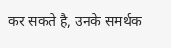कर सकते है, उनके समर्थक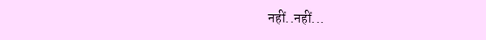नहीं..नहीं...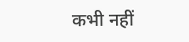कभी नहीं